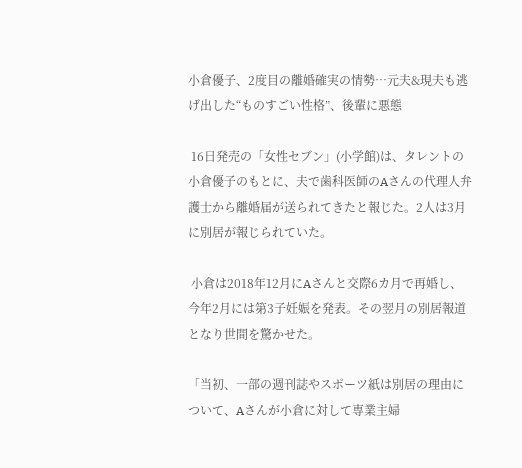小倉優子、2度目の離婚確実の情勢…元夫&現夫も逃げ出した“ものすごい性格”、後輩に悪態

 16日発売の「女性セブン」(小学館)は、タレントの小倉優子のもとに、夫で歯科医師のAさんの代理人弁護士から離婚届が送られてきたと報じた。2人は3月に別居が報じられていた。

 小倉は2018年12月にAさんと交際6カ月で再婚し、今年2月には第3子妊娠を発表。その翌月の別居報道となり世間を驚かせた。

「当初、一部の週刊誌やスポーツ紙は別居の理由について、Aさんが小倉に対して専業主婦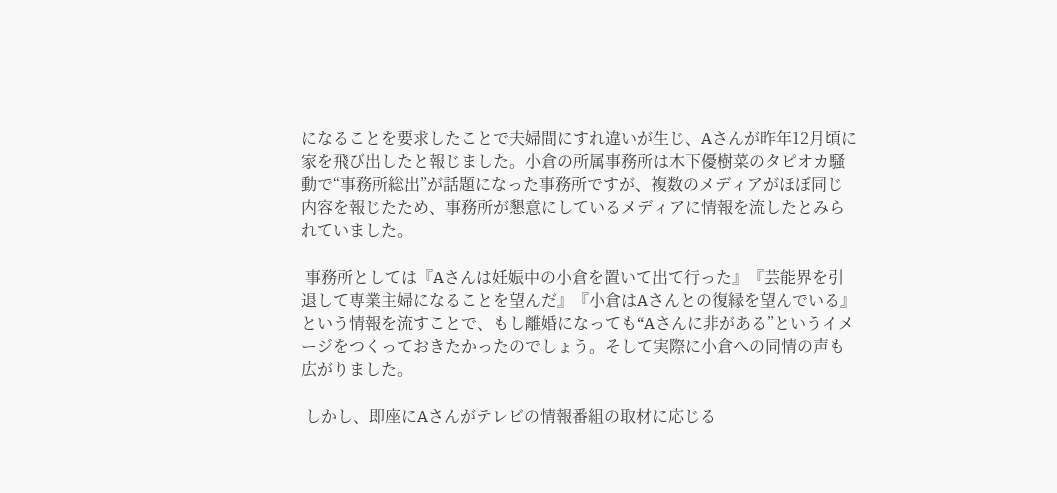になることを要求したことで夫婦間にすれ違いが生じ、Aさんが昨年12月頃に家を飛び出したと報じました。小倉の所属事務所は木下優樹菜のタピオカ騒動で“事務所総出”が話題になった事務所ですが、複数のメディアがほぼ同じ内容を報じたため、事務所が懇意にしているメディアに情報を流したとみられていました。

 事務所としては『Aさんは妊娠中の小倉を置いて出て行った』『芸能界を引退して専業主婦になることを望んだ』『小倉はAさんとの復縁を望んでいる』という情報を流すことで、もし離婚になっても“Aさんに非がある”というイメージをつくっておきたかったのでしょう。そして実際に小倉への同情の声も広がりました。

 しかし、即座にAさんがテレビの情報番組の取材に応じる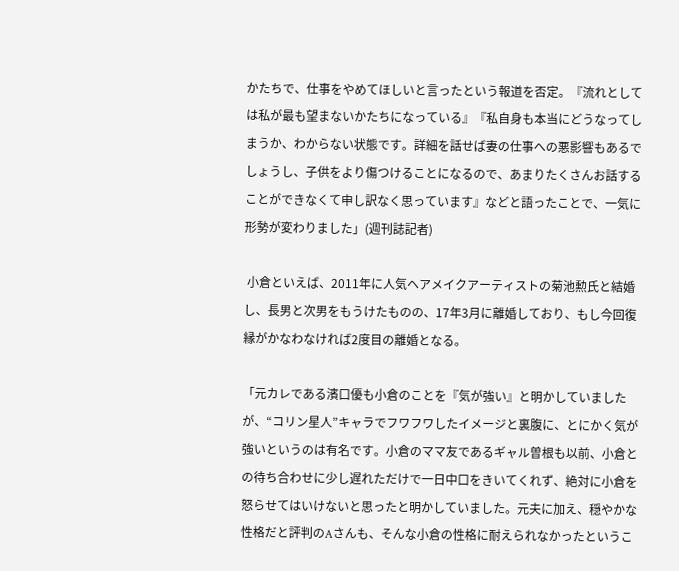かたちで、仕事をやめてほしいと言ったという報道を否定。『流れとしては私が最も望まないかたちになっている』『私自身も本当にどうなってしまうか、わからない状態です。詳細を話せば妻の仕事への悪影響もあるでしょうし、子供をより傷つけることになるので、あまりたくさんお話することができなくて申し訳なく思っています』などと語ったことで、一気に形勢が変わりました」(週刊誌記者)

 小倉といえば、2011年に人気ヘアメイクアーティストの菊池勲氏と結婚し、長男と次男をもうけたものの、17年3月に離婚しており、もし今回復縁がかなわなければ2度目の離婚となる。

「元カレである濱口優も小倉のことを『気が強い』と明かしていましたが、“コリン星人”キャラでフワフワしたイメージと裏腹に、とにかく気が強いというのは有名です。小倉のママ友であるギャル曽根も以前、小倉との待ち合わせに少し遅れただけで一日中口をきいてくれず、絶対に小倉を怒らせてはいけないと思ったと明かしていました。元夫に加え、穏やかな性格だと評判のAさんも、そんな小倉の性格に耐えられなかったというこ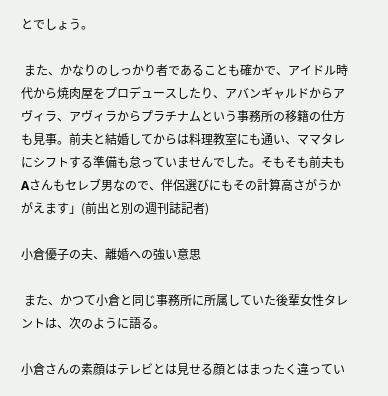とでしょう。

 また、かなりのしっかり者であることも確かで、アイドル時代から焼肉屋をプロデュースしたり、アバンギャルドからアヴィラ、アヴィラからプラチナムという事務所の移籍の仕方も見事。前夫と結婚してからは料理教室にも通い、ママタレにシフトする準備も怠っていませんでした。そもそも前夫もAさんもセレブ男なので、伴侶選びにもその計算高さがうかがえます」(前出と別の週刊誌記者)

小倉優子の夫、離婚への強い意思

 また、かつて小倉と同じ事務所に所属していた後輩女性タレントは、次のように語る。

小倉さんの素顔はテレビとは見せる顔とはまったく違ってい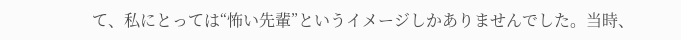て、私にとっては“怖い先輩”というイメージしかありませんでした。当時、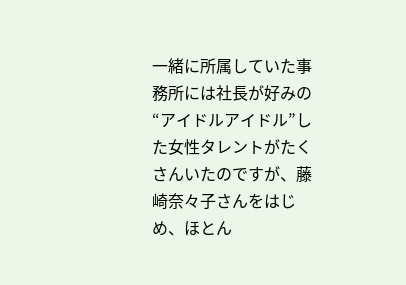一緒に所属していた事務所には社長が好みの“アイドルアイドル”した女性タレントがたくさんいたのですが、藤崎奈々子さんをはじめ、ほとん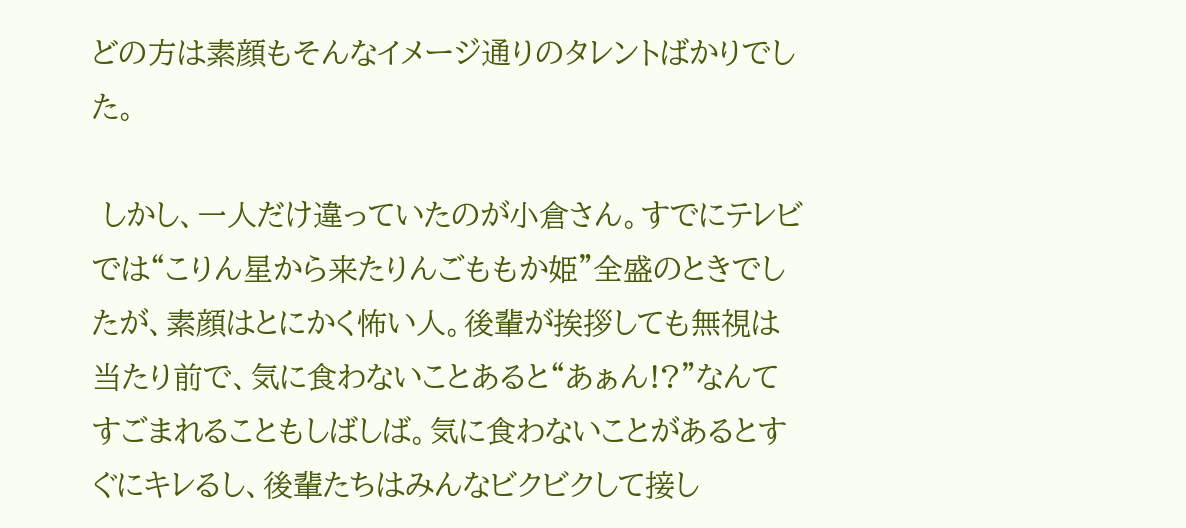どの方は素顔もそんなイメージ通りのタレントばかりでした。

 しかし、一人だけ違っていたのが小倉さん。すでにテレビでは“こりん星から来たりんごももか姫”全盛のときでしたが、素顔はとにかく怖い人。後輩が挨拶しても無視は当たり前で、気に食わないことあると“あぁん!?”なんてすごまれることもしばしば。気に食わないことがあるとすぐにキレるし、後輩たちはみんなビクビクして接し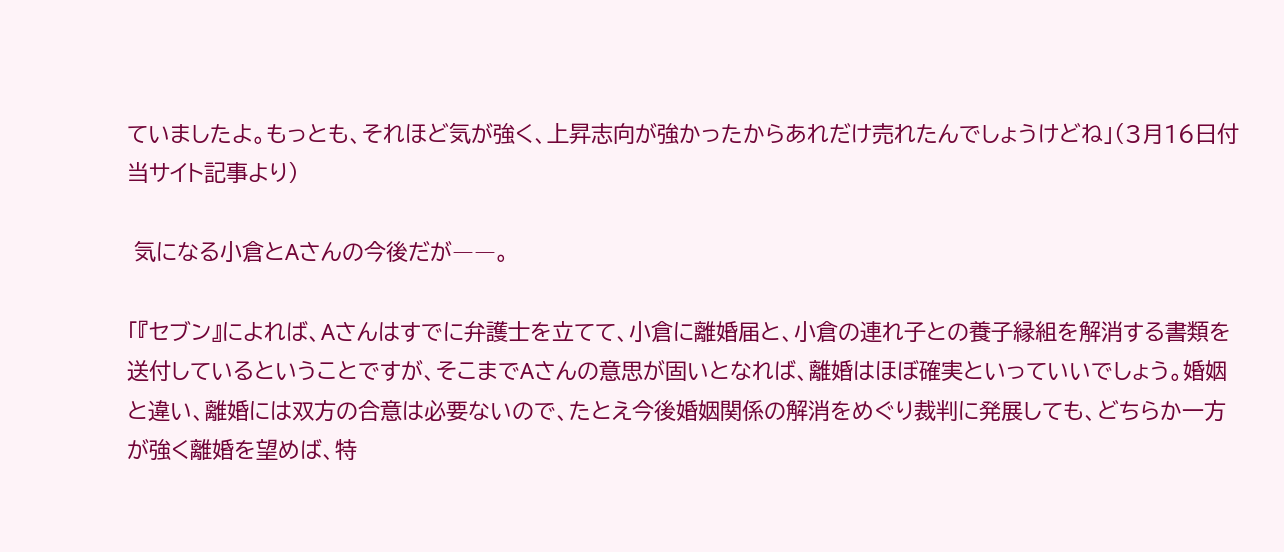ていましたよ。もっとも、それほど気が強く、上昇志向が強かったからあれだけ売れたんでしょうけどね」(3月16日付当サイト記事より)

 気になる小倉とAさんの今後だが――。

「『セブン』によれば、Aさんはすでに弁護士を立てて、小倉に離婚届と、小倉の連れ子との養子縁組を解消する書類を送付しているということですが、そこまでAさんの意思が固いとなれば、離婚はほぼ確実といっていいでしょう。婚姻と違い、離婚には双方の合意は必要ないので、たとえ今後婚姻関係の解消をめぐり裁判に発展しても、どちらか一方が強く離婚を望めば、特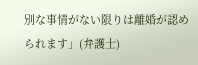別な事情がない限りは離婚が認められます」(弁護士)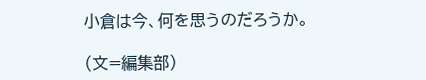小倉は今、何を思うのだろうか。

(文=編集部)